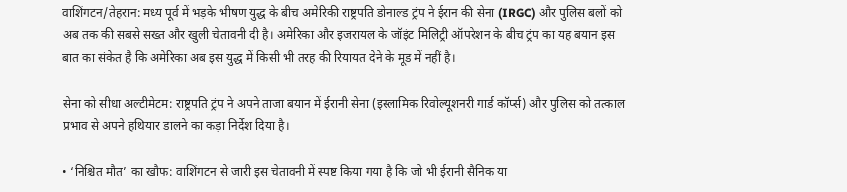वाशिंगटन/तेहरान: मध्य पूर्व में भड़के भीषण युद्ध के बीच अमेरिकी राष्ट्रपति डोनाल्ड ट्रंप ने ईरान की सेना (IRGC) और पुलिस बलों को अब तक की सबसे सख्त और खुली चेतावनी दी है। अमेरिका और इजरायल के जॉइंट मिलिट्री ऑपरेशन के बीच ट्रंप का यह बयान इस बात का संकेत है कि अमेरिका अब इस युद्ध में किसी भी तरह की रियायत देने के मूड में नहीं है।

सेना को सीधा अल्टीमेटम: राष्ट्रपति ट्रंप ने अपने ताजा बयान में ईरानी सेना (इस्लामिक रिवोल्यूशनरी गार्ड कॉर्प्स) और पुलिस को तत्काल प्रभाव से अपने हथियार डालने का कड़ा निर्देश दिया है।

• ‘निश्चित मौत’ का खौफ: वाशिंगटन से जारी इस चेतावनी में स्पष्ट किया गया है कि जो भी ईरानी सैनिक या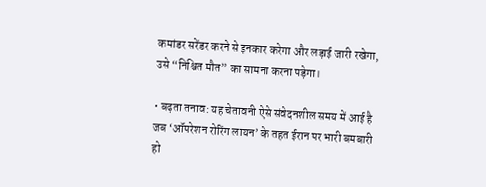कमांडर सरेंडर करने से इनकार करेगा और लड़ाई जारी रखेगा, उसे “निश्चित मौत” का सामना करना पड़ेगा।

• बढ़ता तनाव: यह चेतावनी ऐसे संवेदनशील समय में आई है जब ‘ऑपरेशन रोरिंग लायन’ के तहत ईरान पर भारी बमबारी हो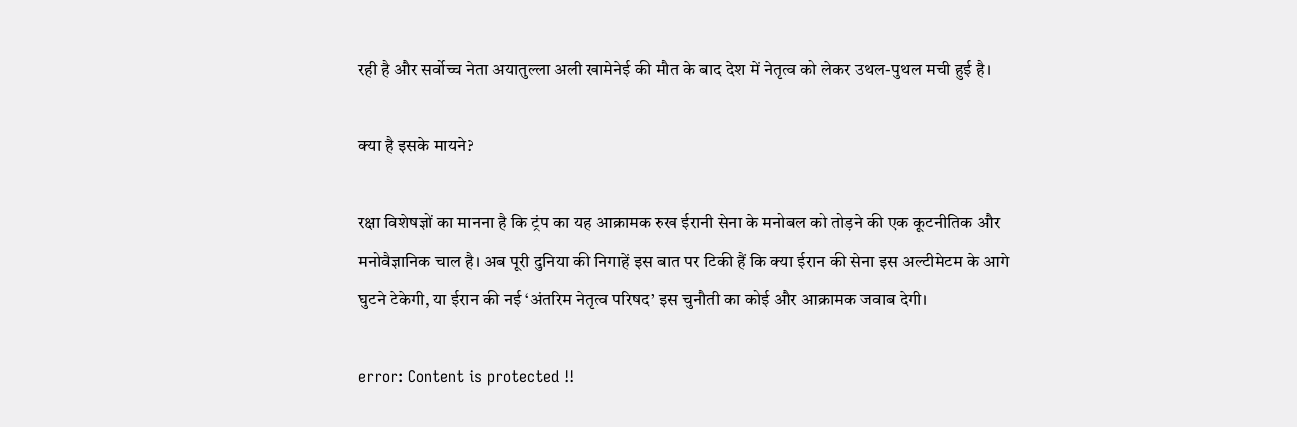रही है और सर्वोच्च नेता अयातुल्ला अली खामेनेई की मौत के बाद देश में नेतृत्व को लेकर उथल-पुथल मची हुई है।

क्या है इसके मायने?

रक्षा विशेषज्ञों का मानना है कि ट्रंप का यह आक्रामक रुख ईरानी सेना के मनोबल को तोड़ने की एक कूटनीतिक और मनोवैज्ञानिक चाल है। अब पूरी दुनिया की निगाहें इस बात पर टिकी हैं कि क्या ईरान की सेना इस अल्टीमेटम के आगे घुटने टेकेगी, या ईरान की नई ‘अंतरिम नेतृत्व परिषद’ इस चुनौती का कोई और आक्रामक जवाब देगी।

error: Content is protected !!